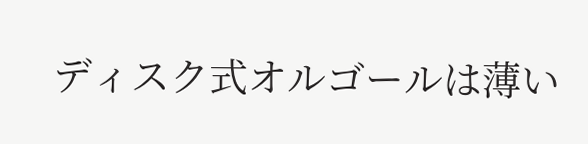ディスク式オルゴールは薄い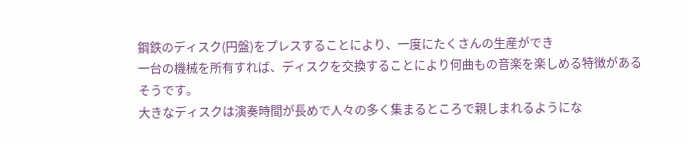鋼鉄のディスク(円盤)をプレスすることにより、一度にたくさんの生産ができ
一台の機械を所有すれば、ディスクを交換することにより何曲もの音楽を楽しめる特徴があるそうです。
大きなディスクは演奏時間が長めで人々の多く集まるところで親しまれるようにな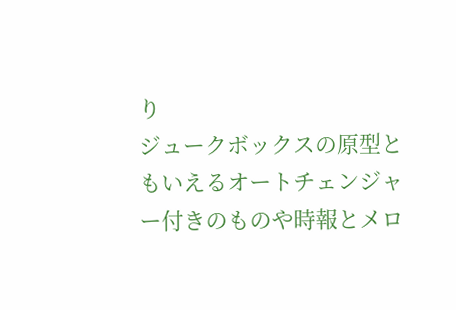り
ジュークボックスの原型ともいえるオートチェンジャー付きのものや時報とメロ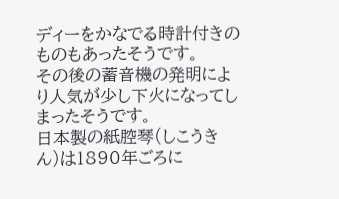ディーをかなでる時計付きのものもあったそうです。
その後の蓄音機の発明により人気が少し下火になってしまったそうです。
日本製の紙腔琴(しこうきん)は1890年ごろに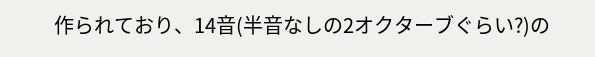作られており、14音(半音なしの2オクターブぐらい?)の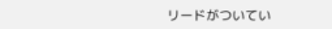リードがついてい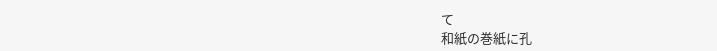て
和紙の巻紙に孔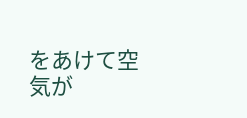をあけて空気が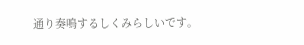通り奏鳴するしくみらしいです。